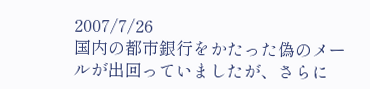2007/7/26
国内の都市銀行をかたった偽のメールが出回っていましたが、さらに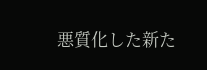悪質化した新た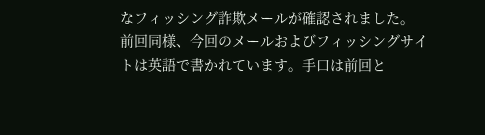なフィッシング詐欺メールが確認されました。
前回同様、今回のメールおよびフィッシングサイトは英語で書かれています。手口は前回と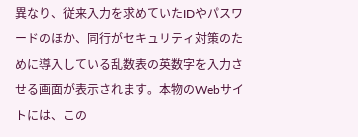異なり、従来入力を求めていたIDやパスワードのほか、同行がセキュリティ対策のために導入している乱数表の英数字を入力させる画面が表示されます。本物のWebサイトには、この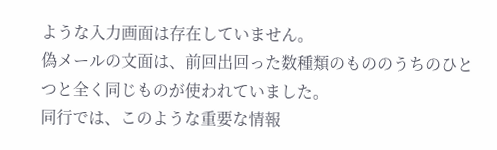ような入力画面は存在していません。
偽メールの文面は、前回出回った数種類のもののうちのひとつと全く同じものが使われていました。
同行では、このような重要な情報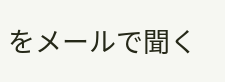をメールで聞く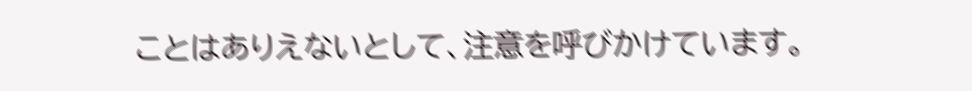ことはありえないとして、注意を呼びかけています。